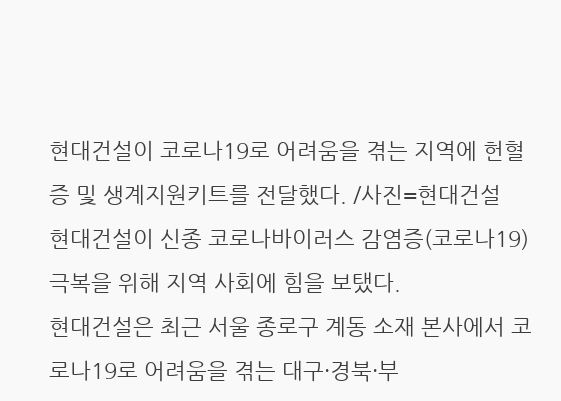현대건설이 코로나19로 어려움을 겪는 지역에 헌혈증 및 생계지원키트를 전달했다. /사진=현대건설
현대건설이 신종 코로나바이러스 감염증(코로나19) 극복을 위해 지역 사회에 힘을 보탰다.
현대건설은 최근 서울 종로구 계동 소재 본사에서 코로나19로 어려움을 겪는 대구·경북·부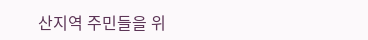산지역 주민들을 위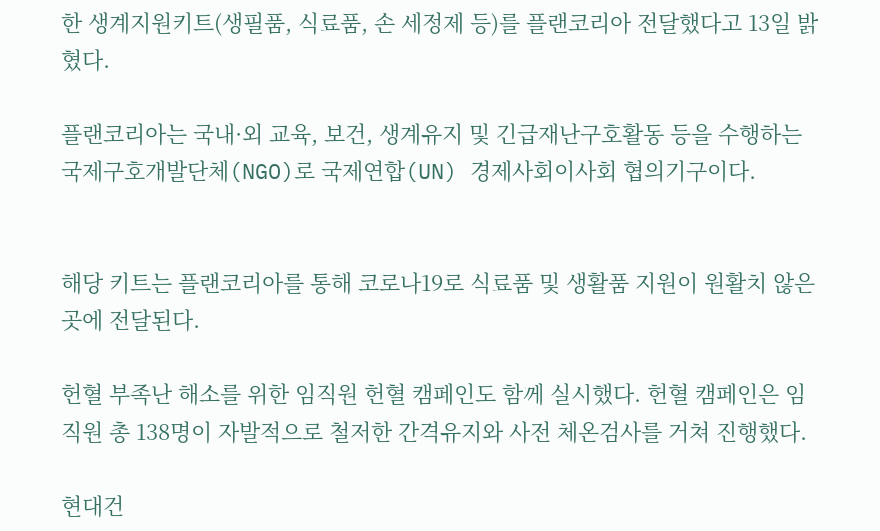한 생계지원키트(생필품, 식료품, 손 세정제 등)를 플랜코리아 전달했다고 13일 밝혔다.

플랜코리아는 국내·외 교육, 보건, 생계유지 및 긴급재난구호활동 등을 수행하는 국제구호개발단체(NGO)로 국제연합(UN) 경제사회이사회 협의기구이다.


해당 키트는 플랜코리아를 통해 코로나19로 식료품 및 생활품 지원이 원활치 않은 곳에 전달된다.

헌혈 부족난 해소를 위한 임직원 헌혈 캠페인도 함께 실시했다. 헌혈 캠페인은 임직원 총 138명이 자발적으로 철저한 간격유지와 사전 체온검사를 거쳐 진행했다.

현대건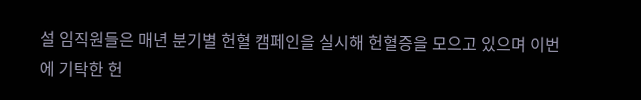설 임직원들은 매년 분기별 헌혈 캠페인을 실시해 헌혈증을 모으고 있으며 이번에 기탁한 헌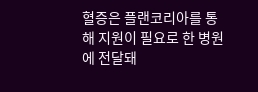혈증은 플랜코리아를 통해 지원이 필요로 한 병원에 전달돼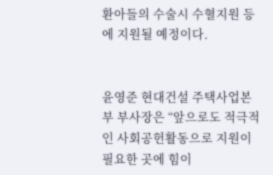환아들의 수술시 수혈지원 등에 지원될 예정이다.


윤영준 현대건설 주택사업본부 부사장은 “앞으로도 적극적인 사회공헌활동으로 지원이 필요한 곳에 힘이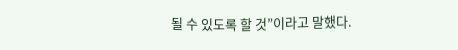될 수 있도록 할 것”이라고 말했다.